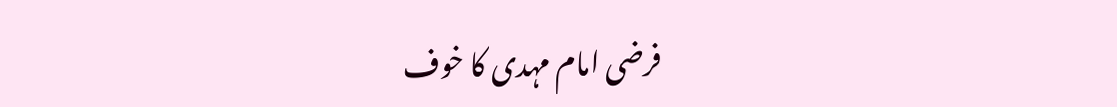فرضی امام مہدی کا خوف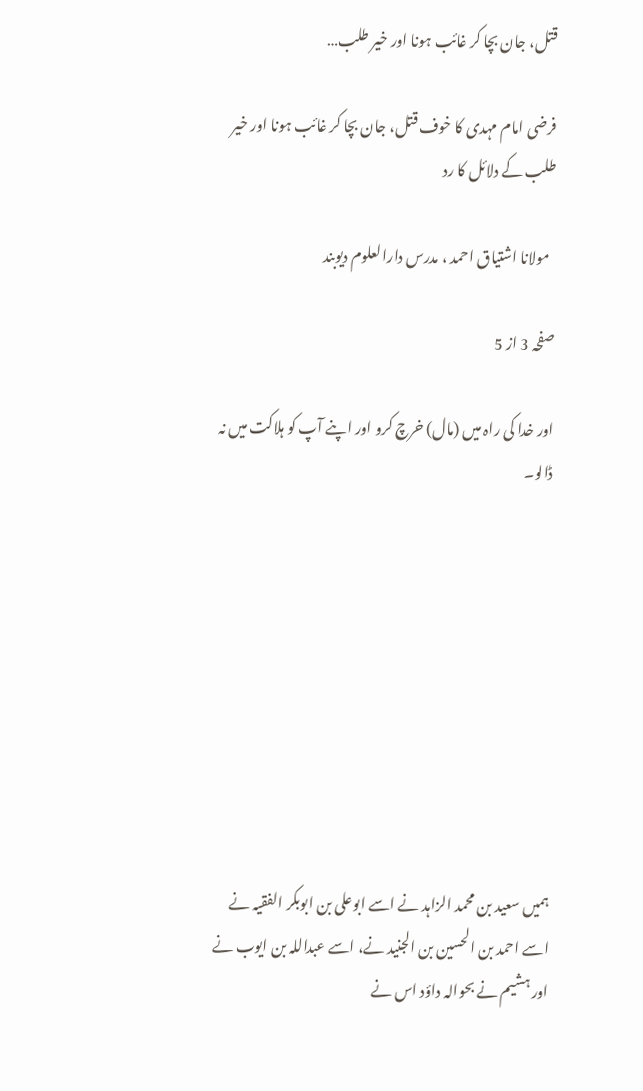قتل، جان بچا کر غائب ہونا اور خیر طلب…

فرضی امام مہدی کا خوف قتل، جان بچا کر غائب ہونا اور خیر طلب کے دلائل کا رد

  مولانا اشتیاق احمد ، مدرس دارالعلوم دیوبند

صفحہ 3 از 5

اور خدا کی راہ میں (مال) خرچ کرو اور اپنے آپ کو ہلاکت میں نہ ڈالو۔









ہمیں سعید بن محمد الزاہد نے اسے ابوعلی بن ابوبکر الفقیہ نے اسے احمد بن الحسین بن الجنید نے، اسے عبداللہ بن ایوب نے اور ہشیم نے بحوالہ داؤد اس نے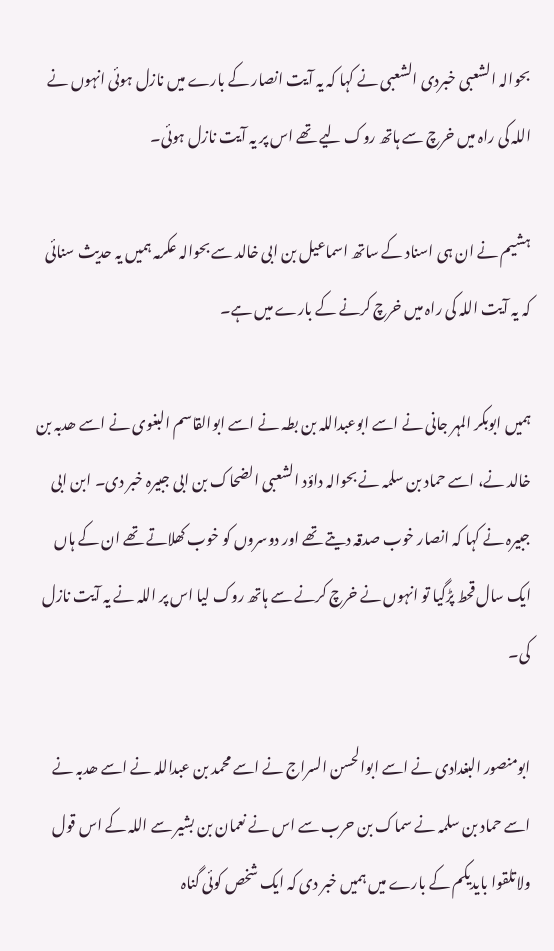بحوالہ الشعبی خبردی الشعبی نے کہا کہ یہ آیت انصار کے بارے میں نازل ہوئی انہوں نے اللہ کی راہ میں خرچ سے ہاتھ روک لیے تھے اس پر یہ آیت نازل ہوئی۔

ہشیم نے ان ہی اسناد کے ساتھ اسماعیل بن ابی خالد سے بحوالہ عکرمہ ہمیں یہ حدیث سنائی کہ یہ آیت اللہ کی راہ میں خرچ کرنے کے بارے میں ہے۔

ہمیں ابوبکر المہر جانی نے اسے ابوعبداللہ بن بطہ نے اسے ابوالقاسم البغوی نے اسے ھدبہ بن خالد نے، اسے حماد بن سلمہ نے بحوالہ داؤد الشعبی الضحاک بن ابی جبیرہ خبر دی۔ ابن ابی جبیرہ نے کہا کہ انصار خوب صدقہ دیتے تھے اور دوسروں کو خوب کھلاتے تھے ان کے ہاں ایک سال قحط پڑگیا تو انہوں نے خرچ کرنے سے ہاتھ روک لیا اس پر اللہ نے یہ آیت نازل کی۔

ابومنصور البغدادی نے اسے ابوالحسن السراج نے اسے محمد بن عبداللہ نے اسے ھدبہ نے اسے حماد بن سلمہ نے سماک بن حرب سے اس نے نعمان بن بشیر سے اللہ کے اس قول ولاتلقوا بایدیکم کے بارے میں ہمیں خبر دی کہ ایک شخص کوئی گناہ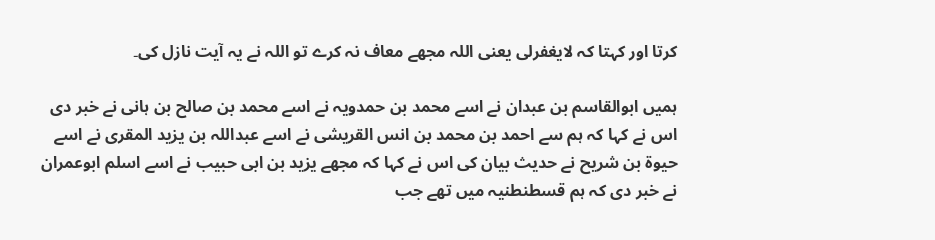کرتا اور کہتا کہ لایغفرلی یعنی اللہ مجھے معاف نہ کرے تو اللہ نے یہ آیت نازل کی۔

ہمیں ابوالقاسم بن عبدان نے اسے محمد بن حمدویہ نے اسے محمد بن صالح بن ہانی نے خبر دی اس نے کہا کہ ہم سے احمد بن محمد بن انس القریشی نے اسے عبداللہ بن یزید المقری نے اسے حیوۃ بن شریح نے حدیث بیان کی اس نے کہا کہ مجھے یزید بن ابی حبیب نے اسے اسلم ابوعمران نے خبر دی کہ ہم قسطنطنیہ میں تھے جب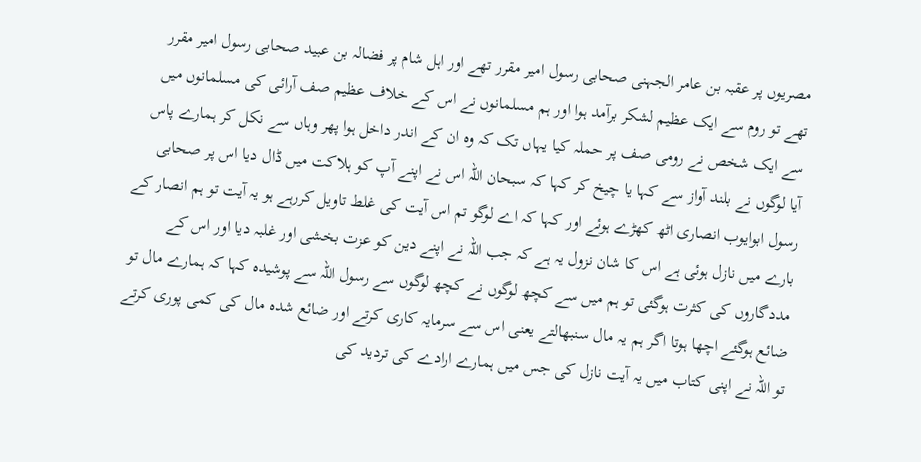مصریوں پر عقبہ بن عامر الجہنی صحابی رسول امیر مقرر تھے اور اہل شام پر فضالہ بن عبید صحابی رسول امیر مقرر تھے تو روم سے ایک عظیم لشکر برآمد ہوا اور ہم مسلمانوں نے اس کے خلاف عظیم صف آرائی کی مسلمانوں میں سے ایک شخص نے رومی صف پر حملہ کیا یہاں تک کہ وہ ان کے اندر داخل ہوا پھر وہاں سے نکل کر ہمارے پاس آیا لوگوں نے بلند آواز سے کہا یا چیخ کر کہا کہ سبحان اللہ اس نے اپنے آپ کو ہلاکت میں ڈال دیا اس پر صحابی رسول ابوایوب انصاری اٹھ کھڑے ہوئے اور کہا کہ اے لوگو تم اس آیت کی غلط تاویل کررہے ہو یہ آیت تو ہم انصار کے بارے میں نازل ہوئی ہے اس کا شان نزول یہ ہے کہ جب اللہ نے اپنے دین کو عزت بخشی اور غلبہ دیا اور اس کے مددگاروں کی کثرت ہوگئی تو ہم میں سے کچھ لوگوں نے کچھ لوگوں سے رسول اللہ سے پوشیدہ کہا کہ ہمارے مال تو ضائع ہوگئے اچھا ہوتا اگر ہم یہ مال سنبھالتے یعنی اس سے سرمایہ کاری کرتے اور ضائع شدہ مال کی کمی پوری کرتے تو اللہ نے اپنی کتاب میں یہ آیت نازل کی جس میں ہمارے ارادے کی تردید کی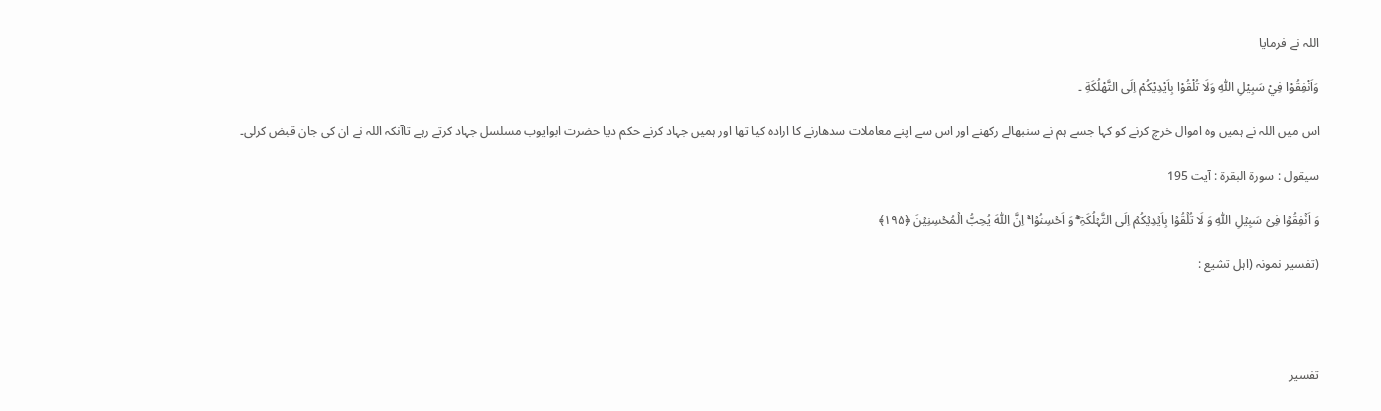اللہ نے فرمایا

وَاَنْفِقُوْا فِيْ سَبِيْلِ اللّٰهِ وَلَا تُلْقُوْا بِاَيْدِيْكُمْ اِلَى التَّهْلُكَةِ ۔

اس میں اللہ نے ہمیں وہ اموال خرچ کرنے کو کہا جسے ہم نے سنبھالے رکھنے اور اس سے اپنے معاملات سدھارنے کا ارادہ کیا تھا اور ہمیں جہاد کرنے حکم دیا حضرت ابوایوب مسلسل جہاد کرتے رہے تاآنکہ اللہ نے ان کی جان قبض کرلی۔

سیقول : سورۃ البقرة : آیت 195

وَ اَنۡفِقُوۡا فِیۡ سَبِیۡلِ اللّٰہِ وَ لَا تُلۡقُوۡا بِاَیۡدِیۡکُمۡ اِلَی التَّہۡلُکَۃِ ۚۖۛ وَ اَحۡسِنُوۡا ۚۛ اِنَّ اللّٰہَ یُحِبُّ الۡمُحۡسِنِیۡنَ ﴿۱۹۵﴾

(تفسیر نمونہ (اہل تشیع :




تفسیر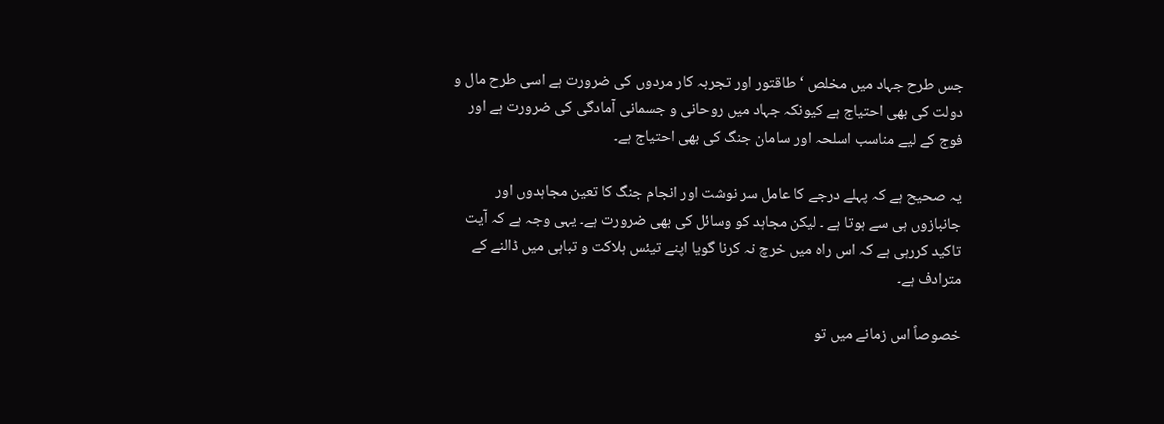جس طرح جہاد میں مخلص ‘ طاقتور اور تجربہ کار مردوں کی ضرورت ہے اسی طرح مال و دولت کی بھی احتیاج ہے کیونکہ جہاد میں روحانی و جسمانی آمادگی کی ضرورت ہے اور فوج کے لیے مناسب اسلحہ اور سامان جنگ کی بھی احتیاج ہے۔

یہ صحیح ہے کہ پہلے درجے کا عامل سر نوشت اور انجام جنگ کا تعین مجاہدوں اور جانبازوں ہی سے ہوتا ہے ۔ لیکن مجاہد کو وسائل کی بھی ضرورت ہے۔ یہی وجہ ہے کہ آیت تاکید کررہی ہے کہ اس راہ میں خرچ نہ کرنا گویا اپنے تیئس ہلاکت و تباہی میں ڈالنے کے مترادف ہے۔

خصوصاً اس زمانے میں تو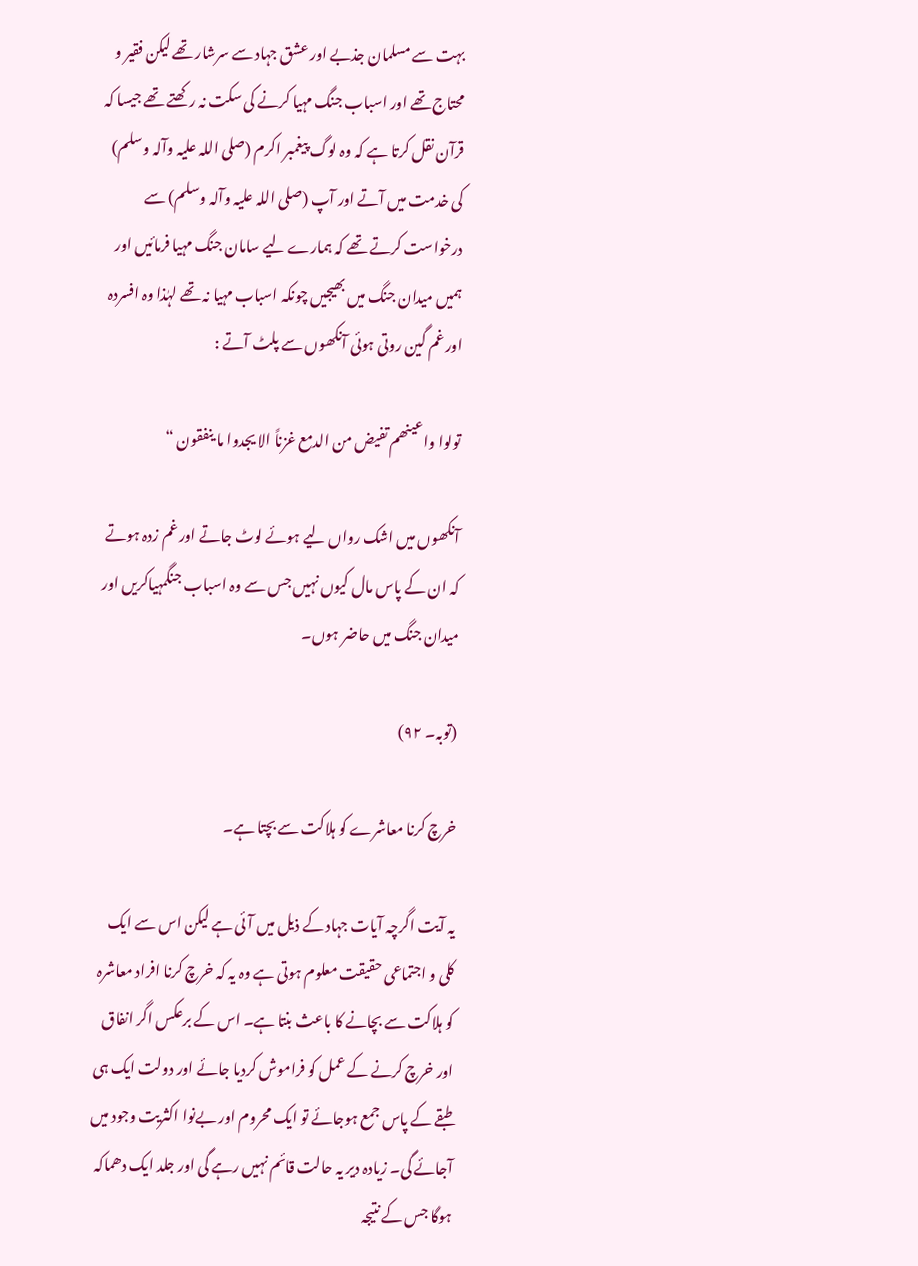بہت سے مسلمان جذبے اور عشق جہاد سے سرشار تھے لیکن فقیر و محتاج تھے اور اسباب جنگ مہیا کرنے کی سکت نہ رکھتے تھے جیسا کہ قرآن نقل کرتا ہے کہ وہ لوگ پیغمبر اکرم (صلی اللہ علیہ وآلہ وسلم) کی خدمت میں آتے اور آپ (صلی اللہ علیہ وآلہ وسلم) سے درخواست کرتے تھے کہ ہمارے لیے سامان جنگ مہیا فرمائیں اور ہمیں میدان جنگ میں بھیجیں چونکہ اسباب مہیا نہ تھے لہٰذا وہ افسردہ اور غم گین روتی ہوئی آنکھوں سے پلٹ آتے :

تولوا واعینھم تفیض من الدمع غزناً الا یجدوا ما ینفقون “

آنکھوں میں اشک رواں لیے ہوئے لوٹ جاتے اور غم زدہ ہوتے کہ ان کے پاس مال کیوں نہیں جس سے وہ اسباب جنگمہیاکریں اور میدان جنگ میں حاضر ہوں۔

(توبہ۔ ٩٢)

خرچ کرنا معاشرے کو ہلاکت سے بچتا ہے۔

یہ آیت اگرچہ آیات جہاد کے ذیل میں آئی ہے لیکن اس سے ایک کلی و اجتماعی حقیقت معلوم ہوتی ہے وہ یہ کہ خرچ کرنا افراد معاشرہ کو ہلاکت سے بچانے کا باعث بنتا ہے۔ اس کے برعکس اگر انفاق اور خرچ کرنے کے عمل کو فراموش کردیا جائے اور دولت ایک ہی طبقے کے پاس جمع ہوجائے تو ایک محروم اور بےنوا اکثریت وجود میں آجائے گی۔ زیادہ دیر یہ حالت قائم نہیں رہے گی اور جلد ایک دھماکہ ہوگا جس کے نتیجہ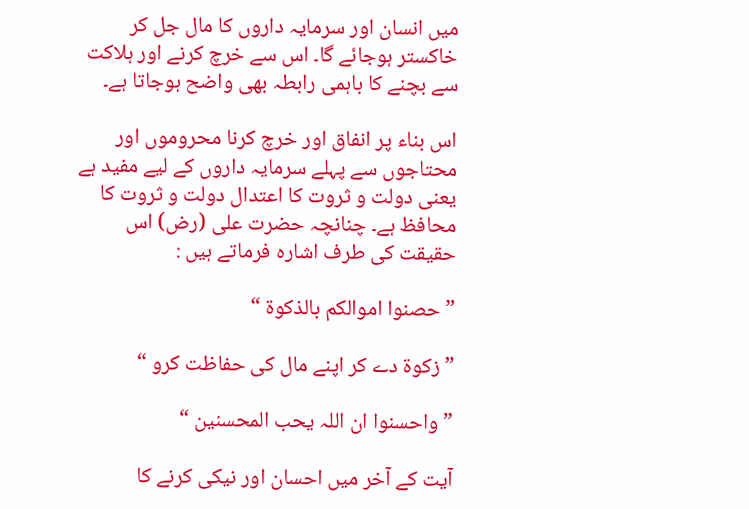میں انسان اور سرمایہ داروں کا مال جل کر خاکستر ہوجائے گا۔ اس سے خرچ کرنے اور ہلاکت سے بچنے کا باہمی رابطہ بھی واضح ہوجاتا ہے۔

اس بناء پر انفاق اور خرچ کرنا محروموں اور محتاجوں سے پہلے سرمایہ داروں کے لیے مفید ہے یعنی دولت و ثروت کا اعتدال دولت و ثروت کا محافظ ہے۔ چنانچہ حضرت علی (رض) اس حقیقت کی طرف اشارہ فرماتے ہیں :

” حصنوا اموالکم بالذکوۃ “

” زکوۃ دے کر اپنے مال کی حفاظت کرو “

” واحسنوا ان اللہ یحب المحسنین “

آیت کے آخر میں احسان اور نیکی کرنے کا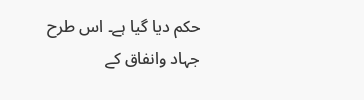حکم دیا گیا ہے۔ اس طرح جہاد وانفاق کے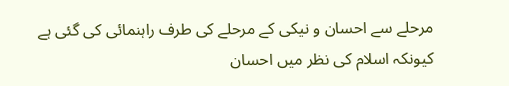مرحلے سے احسان و نیکی کے مرحلے کی طرف راہنمائی کی گئی ہے کیونکہ اسلام کی نظر میں احسان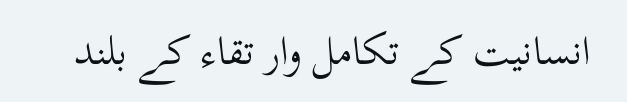انسانیت کے تکامل وار تقاء کے بلند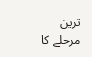ترین مرحلے کا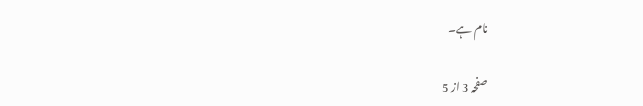نام ہے۔

صفحہ 3 از 5